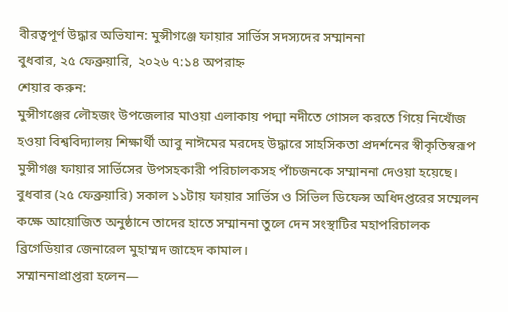বীরত্বপূর্ণ উদ্ধার অভিযান: মুন্সীগঞ্জে ফায়ার সার্ভিস সদস্যদের সম্মাননা
বুধবার, ২৫ ফেব্রুয়ারি, ২০২৬ ৭:১৪ অপরাহ্ন
শেয়ার করুন:
মুন্সীগঞ্জের লৌহজং উপজেলার মাওয়া এলাকায় পদ্মা নদীতে গোসল করতে গিয়ে নিখোঁজ হওয়া বিশ্ববিদ্যালয় শিক্ষার্থী আবু নাঈমের মরদেহ উদ্ধারে সাহসিকতা প্রদর্শনের স্বীকৃতিস্বরূপ মুন্সীগঞ্জ ফায়ার সার্ভিসের উপসহকারী পরিচালকসহ পাঁচজনকে সম্মাননা দেওয়া হয়েছে।
বুধবার (২৫ ফেব্রুয়ারি) সকাল ১১টায় ফায়ার সার্ভিস ও সিভিল ডিফেন্স অধিদপ্তরের সম্মেলন কক্ষে আয়োজিত অনুষ্ঠানে তাদের হাতে সম্মাননা তুলে দেন সংস্থাটির মহাপরিচালক ব্রিগেডিয়ার জেনারেল মুহাম্মদ জাহেদ কামাল।
সম্মাননাপ্রাপ্তরা হলেন—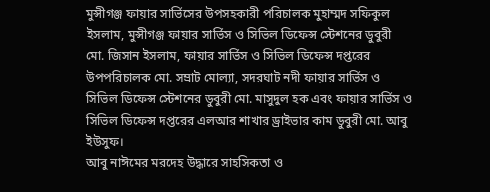মুন্সীগঞ্জ ফায়ার সার্ভিসের উপসহকারী পরিচালক মুহাম্মদ সফিকুল ইসলাম, মুন্সীগঞ্জ ফায়ার সার্ভিস ও সিভিল ডিফেন্স স্টেশনের ডুবুরী মো. জিসান ইসলাম, ফায়ার সার্ভিস ও সিভিল ডিফেন্স দপ্তরের উপপরিচালক মো. সম্রাট মোল্যা, সদরঘাট নদী ফায়ার সার্ভিস ও সিভিল ডিফেন্স স্টেশনের ডুবুরী মো. মাসুদুল হক এবং ফায়ার সার্ভিস ও সিভিল ডিফেন্স দপ্তরের এলআর শাখার ড্রাইভার কাম ডুবুরী মো. আবু ইউসুফ।
আবু নাঈমের মরদেহ উদ্ধারে সাহসিকতা ও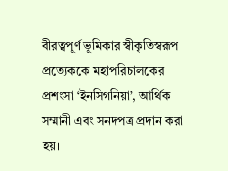বীরত্বপূর্ণ ভূমিকার স্বীকৃতিস্বরূপ প্রত্যেককে মহাপরিচালকের প্রশংসা ‘ইনসিগনিয়া’, আর্থিক সম্মানী এবং সনদপত্র প্রদান করা হয়।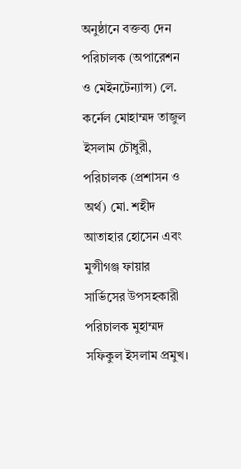অনুষ্ঠানে বক্তব্য দেন পরিচালক (অপারেশন ও মেইনটেন্যান্স) লে. কর্নেল মোহাম্মদ তাজুল ইসলাম চৌধুরী, পরিচালক (প্রশাসন ও অর্থ) মো. শহীদ আতাহার হোসেন এবং মুন্সীগঞ্জ ফায়ার সার্ভিসের উপসহকারী পরিচালক মুহাম্মদ সফিকুল ইসলাম প্রমুখ।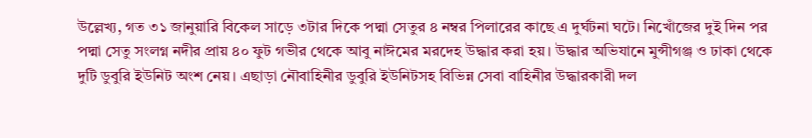উল্লেখ্য, গত ৩১ জানুয়ারি বিকেল সাড়ে ৩টার দিকে পদ্মা সেতুর ৪ নম্বর পিলারের কাছে এ দুর্ঘটনা ঘটে। নিখোঁজের দুই দিন পর পদ্মা সেতু সংলগ্ন নদীর প্রায় ৪০ ফুট গভীর থেকে আবু নাঈমের মরদেহ উদ্ধার করা হয়। উদ্ধার অভিযানে মুন্সীগঞ্জ ও ঢাকা থেকে দুটি ডুবুরি ইউনিট অংশ নেয়। এছাড়া নৌবাহিনীর ডুবুরি ইউনিটসহ বিভিন্ন সেবা বাহিনীর উদ্ধারকারী দল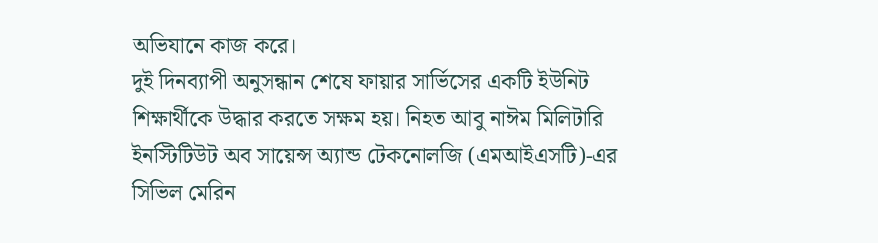অভিযানে কাজ করে।
দুই দিনব্যাপী অনুসন্ধান শেষে ফায়ার সার্ভিসের একটি ইউনিট শিক্ষার্থীকে উদ্ধার করতে সক্ষম হয়। নিহত আবু নাঈম মিলিটারি ইনস্টিটিউট অব সায়েন্স অ্যান্ড টেকনোলজি (এমআইএসটি)-এর সিভিল মেরিন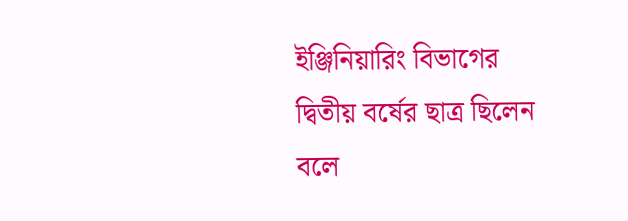ইঞ্জিনিয়ারিং বিভাগের দ্বিতীয় বর্ষের ছাত্র ছিলেন বলে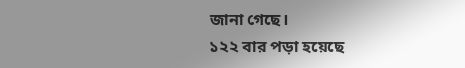জানা গেছে।
১২২ বার পড়া হয়েছে